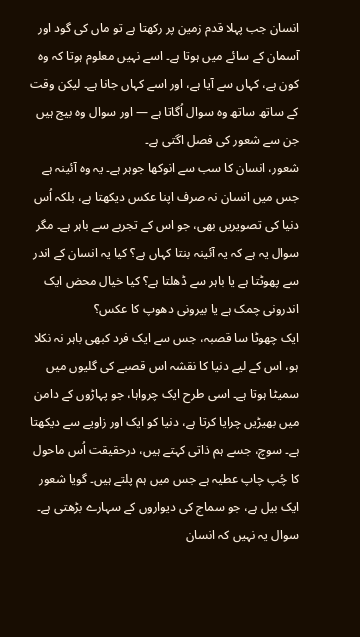انسان جب پہلا قدم زمین پر رکھتا ہے تو ماں کی گود اور آسمان کے سائے میں ہوتا ہے۔ اسے نہیں معلوم ہوتا کہ وہ کون ہے، کہاں سے آیا ہے، اور اسے کہاں جانا ہے۔ لیکن وقت کے ساتھ ساتھ وہ سوال اُگاتا ہے — اور سوال وہ بیج ہیں جن سے شعور کی فصل اگتی ہے۔
شعور، انسان کا سب سے انوکھا جوہر ہے۔ یہ وہ آئینہ ہے جس میں انسان نہ صرف اپنا عکس دیکھتا ہے، بلکہ اُس دنیا کی تصویریں بھی، جو اس کے تجربے سے باہر ہے۔ مگر سوال یہ ہے کہ یہ آئینہ بنتا کہاں ہے؟ کیا یہ انسان کے اندر سے پھوٹتا ہے یا باہر سے ڈھلتا ہے؟ کیا خیال محض ایک اندرونی چمک ہے یا بیرونی دھوپ کا عکس؟
ایک چھوٹا سا قصبہ، جس سے ایک فرد کبھی باہر نہ نکلا ہو، اس کے لیے دنیا کا نقشہ اس قصبے کی گلیوں میں سمیٹا ہوتا ہے۔ اسی طرح ایک چرواہا، جو پہاڑوں کے دامن میں بھیڑیں چرایا کرتا ہے، دنیا کو ایک اور زاویے سے دیکھتا ہے۔ سوچ، جسے ہم ذاتی کہتے ہیں، درحقیقت اُس ماحول کا چُپ چاپ عطیہ ہے جس میں ہم پلتے ہیں۔ گویا شعور ایک بیل ہے، جو سماج کی دیواروں کے سہارے بڑھتی ہے۔
سوال یہ نہیں کہ انسان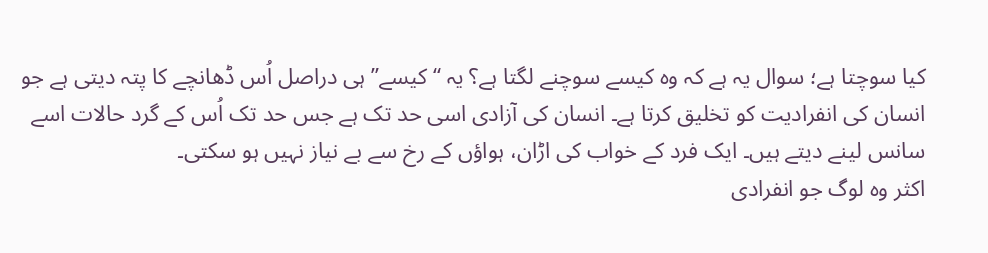کیا سوچتا ہے؛ سوال یہ ہے کہ وہ کیسے سوچنے لگتا ہے؟ یہ “کیسے” ہی دراصل اُس ڈھانچے کا پتہ دیتی ہے جو انسان کی انفرادیت کو تخلیق کرتا ہے۔ انسان کی آزادی اسی حد تک ہے جس حد تک اُس کے گرد حالات اسے سانس لینے دیتے ہیں۔ ایک فرد کے خواب کی اڑان، ہواؤں کے رخ سے بے نیاز نہیں ہو سکتی۔
اکثر وہ لوگ جو انفرادی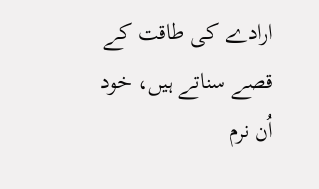ارادے کی طاقت کے قصے سناتے ہیں، خود اُن نرم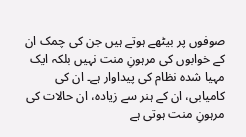صوفوں پر بیٹھے ہوتے ہیں جن کی چمک ان کے خوابوں کی مرہونِ منت نہیں بلکہ ایک مہیا شدہ نظام کی پیداوار ہے۔ ان کی کامیابی، ان کے ہنر سے زیادہ، ان حالات کی مرہونِ منت ہوتی ہے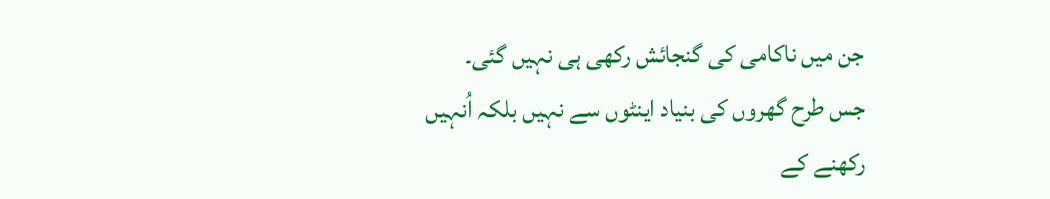جن میں ناکامی کی گنجائش رکھی ہی نہیں گئی۔
جس طرح گھروں کی بنیاد اینٹوں سے نہیں بلکہ اُنہیں رکھنے کے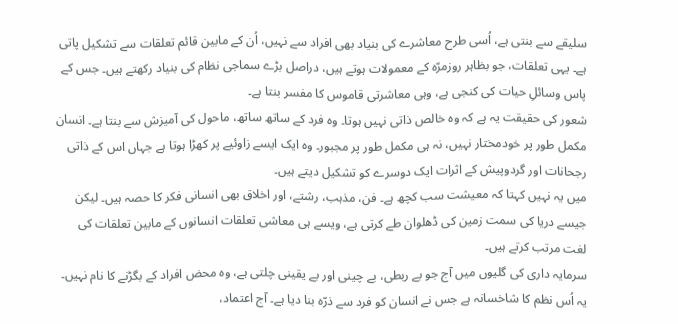سلیقے سے بنتی ہے، اُسی طرح معاشرے کی بنیاد بھی افراد سے نہیں، اُن کے مابین قائم تعلقات سے تشکیل پاتی ہے۔ یہی تعلقات، جو بظاہر روزمرّہ کے معمولات ہوتے ہیں، دراصل بڑے سماجی نظام کی بنیاد رکھتے ہیں۔ جس کے پاس وسائلِ حیات کی کنجی ہے، وہی معاشرتی قاموس کا مفسر بنتا ہے۔
شعور کی حقیقت یہ ہے کہ وہ خالص ذاتی نہیں ہوتا۔ وہ فرد کے ساتھ ساتھ، ماحول کی آمیزش سے بنتا ہے۔ انسان مکمل طور پر خودمختار نہیں، نہ ہی مکمل طور پر مجبور۔ وہ ایک ایسے زاوئیے پر کھڑا ہوتا ہے جہاں اس کے ذاتی رجحانات اور گردوپیش کے اثرات ایک دوسرے کو تشکیل دیتے ہیں۔
میں یہ نہیں کہتا کہ معیشت سب کچھ ہے۔ فن، مذہب، رشتے، اور اخلاق بھی انسانی فکر کا حصہ ہیں۔ لیکن جیسے دریا کی سمت زمین کی ڈھلوان طے کرتی ہے، ویسے ہی معاشی تعلقات انسانوں کے مابین تعلقات کی لغت مرتب کرتے ہیں۔
سرمایہ داری کی گلیوں میں آج جو بے ربطی، بے چینی اور بے یقینی چلتی ہے، وہ محض افراد کے بگڑنے کا نام نہیں۔ یہ اُس نظم کا شاخسانہ ہے جس نے انسان کو فرد سے ذرّہ بنا دیا ہے۔ آج اعتماد،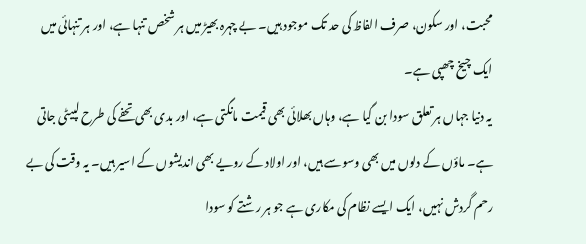محبت، اور سکون، صرف الفاظ کی حد تک موجود ہیں۔ بے چہرہ بھیڑ میں ہر شخص تنہا ہے، اور ہر تنہائی میں ایک چیخ چھپی ہے۔
یہ دنیا جہاں ہر تعلق سودا بن گیا ہے، وہاں بھلائی بھی قیمت مانگتی ہے، اور بدی بھی تحفے کی طرح لپیٹی جاتی ہے۔ ماؤں کے دلوں میں بھی وسوسے ہیں، اور اولاد کے رویے بھی اندیشوں کے اسیر ہیں۔ یہ وقت کی بے رحم گردش نہیں، ایک ایسے نظام کی مکاری ہے جو ہر رشتے کو سودا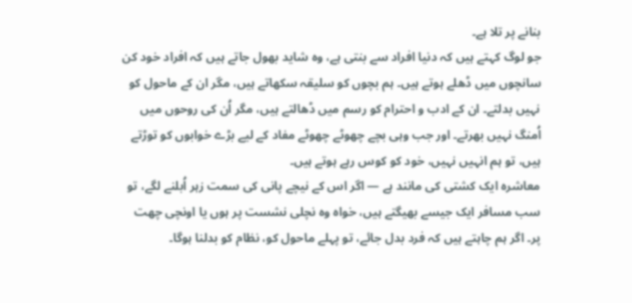بنانے پر تلا ہے۔
جو لوگ کہتے ہیں کہ دنیا افراد سے بنتی ہے، وہ شاید بھول جاتے ہیں کہ افراد خود کن سانچوں میں ڈھلے ہوتے ہیں۔ ہم بچوں کو سلیقہ سکھاتے ہیں، مگر ان کے ماحول کو نہیں بدلتے۔ ان کے ادب و احترام کو رسم میں ڈھالتے ہیں، مگر اُن کی روحوں میں اُمنگ نہیں بھرتے۔ اور جب وہی بچے چھوٹے چھوٹے مفاد کے لیے بڑے خوابوں کو توڑتے ہیں، تو ہم انہیں نہیں، خود کو کوس رہے ہوتے ہیں۔
معاشرہ ایک کشتی کی مانند ہے — اگر اس کے نیچے پانی کی سمت زہر اُبلنے لگے، تو سب مسافر ایک جیسے بھیگتے ہیں، خواہ وہ نچلی نشست پر ہوں یا اونچی چھت پر۔ اگر ہم چاہتے ہیں کہ فرد بدل جائے، تو پہلے ماحول کو، نظام کو بدلنا ہوگا۔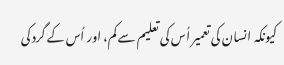کیونکہ انسان کی تعمیر اُس کی تعلیم سے کم، اور اُس کے گرد کی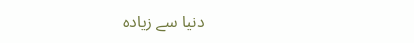دنیا سے زیادہ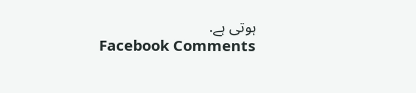ہوتی ہے.
Facebook Comments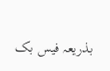بذریعہ فیس بک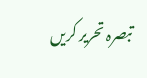تبصرہ تحریر کریں